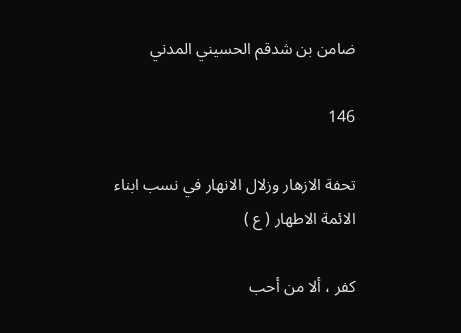ضامن بن شدقم الحسيني المدني

146

تحفة الازهار وزلال الانهار في نسب ابناء الائمة الاطهار ( ع )

كفر ، ألا من أحب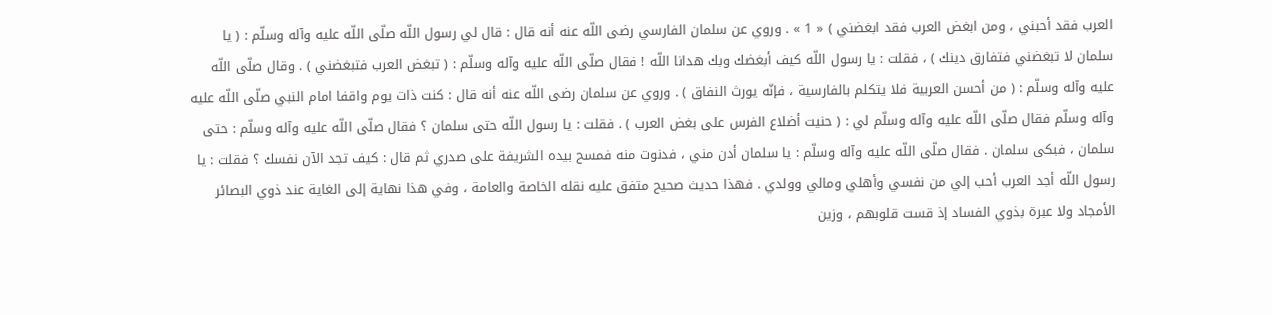العرب فقد أحبني ، ومن ابغض العرب فقد ابغضني ) « 1 » . وروي عن سلمان الفارسي رضى اللّه عنه أنه قال : قال لي رسول اللّه صلّى اللّه عليه وآله وسلّم : ( يا سلمان لا تبغضني فتفارق دينك ) ، فقلت : يا رسول اللّه كيف أبغضك وبك هدانا اللّه ! فقال صلّى اللّه عليه وآله وسلّم : ( تبغض العرب فتبغضني ) . وقال صلّى اللّه عليه وآله وسلّم : ( من أحسن العربية فلا يتكلم بالفارسية ، فإنّه يورث النفاق ) . وروي عن سلمان رضى اللّه عنه أنه قال : كنت ذات يوم واقفا امام النبي صلّى اللّه عليه وآله وسلّم فقال صلّى اللّه عليه وآله وسلّم لي : ( حنيت أضلاع الفرس على بغض العرب ) . فقلت : يا رسول اللّه حتى سلمان ؟ فقال صلّى اللّه عليه وآله وسلّم : حتى سلمان ، فبكى سلمان . فقال صلّى اللّه عليه وآله وسلّم : يا سلمان أدن مني ، فدنوت منه فمسح بيده الشريفة على صدري ثم قال : كيف تجد الآن نفسك ؟ فقلت : يا رسول اللّه أجد العرب أحب إلي من نفسي وأهلي ومالي وولدي . فهذا حديث صحيح متفق عليه نقله الخاصة والعامة ، وفي هذا نهاية إلى الغاية عند ذوي البصائر الأمجاد ولا عبرة بذوي الفساد إذ قست قلوبهم ، وزين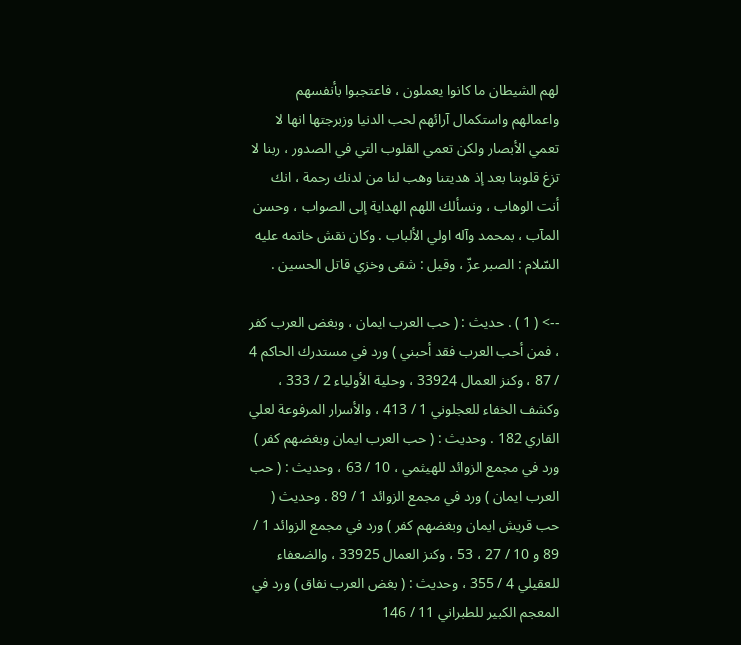لهم الشيطان ما كانوا يعملون ، فاعتجبوا بأنفسهم واعمالهم واستكمال آرائهم لحب الدنيا وزبرجتها انها لا تعمي الأبصار ولكن تعمي القلوب التي في الصدور ، ربنا لا تزغ قلوبنا بعد إذ هديتنا وهب لنا من لدنك رحمة ، انك أنت الوهاب ، ونسألك اللهم الهداية إلى الصواب ، وحسن المآب ، بمحمد وآله اولي الألباب . وكان نقش خاتمه عليه السّلام : الصبر عزّ ، وقيل : شقى وخزي قاتل الحسين .

--> ( 1 ) . حديث : ( حب العرب ايمان ، وبغض العرب كفر ، فمن أحب العرب فقد أحبني ) ورد في مستدرك الحاكم 4 / 87 ، وكنز العمال 33924 ، وحلية الأولياء 2 / 333 ، وكشف الخفاء للعجلوني 1 / 413 ، والأسرار المرفوعة لعلي القاري 182 . وحديث : ( حب العرب ايمان وبغضهم كفر ) ورد في مجمع الزوائد للهيثمي ، 10 / 63 ، وحديث : ( حب العرب ايمان ) ورد في مجمع الزوائد 1 / 89 . وحديث ( حب قريش ايمان وبغضهم كفر ) ورد في مجمع الزوائد 1 / 89 و 10 / 27 ، 53 ، وكنز العمال 33925 ، والضعفاء للعقيلي 4 / 355 ، وحديث : ( بغض العرب نفاق ) ورد في المعجم الكبير للطبراني 11 / 146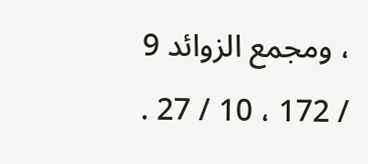، ومجمع الزوائد 9 / 172 ، 10 / 27 .